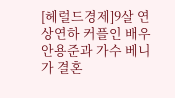[헤럴드경제]9살 연상연하 커플인 배우 안용준과 가수 베니가 결혼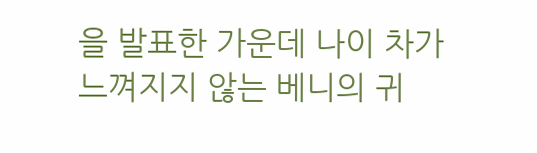을 발표한 가운데 나이 차가 느껴지지 않는 베니의 귀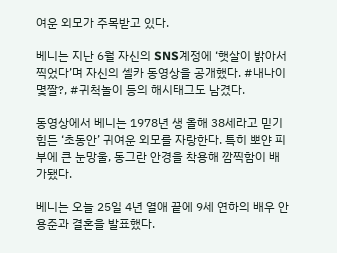여운 외모가 주목받고 있다.

베니는 지난 6월 자신의 SNS계정에 ‘햇살이 밝아서 찍었다’며 자신의 셀카 동영상을 공개했다. #내나이몇짤?, #귀척놀이 등의 해시태그도 남겼다.

동영상에서 베니는 1978년 생 올해 38세라고 믿기힘든 ‘초동안’ 귀여운 외모를 자랑한다. 특히 뽀얀 피부에 큰 눈망울, 동그란 안경을 착용해 깜찍함이 배가됐다.

베니는 오늘 25일 4년 열애 끝에 9세 연하의 배우 안용준과 결혼을 발표했다.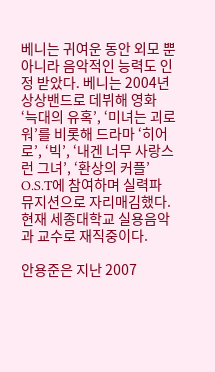베니는 귀여운 동안 외모 뿐 아니라 음악적인 능력도 인정 받았다. 베니는 2004년 상상밴드로 데뷔해 영화 ‘늑대의 유혹’, ‘미녀는 괴로워’를 비롯해 드라마 ‘히어로’, ‘빅’, ‘내겐 너무 사랑스런 그녀’, ‘환상의 커플’ O.S.T에 참여하며 실력파 뮤지션으로 자리매김했다. 현재 세종대학교 실용음악과 교수로 재직중이다.

안용준은 지난 2007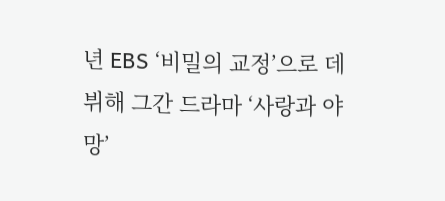년 EBS ‘비밀의 교정’으로 데뷔해 그간 드라마 ‘사랑과 야망’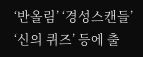‘반올림’ ‘경성스캔들’ ‘신의 퀴즈’ 등에 출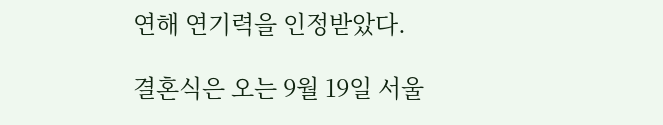연해 연기력을 인정받았다.

결혼식은 오는 9월 19일 서울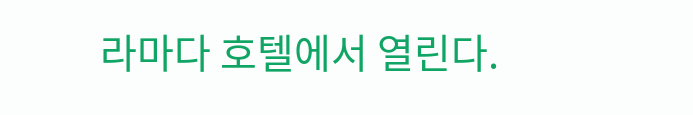라마다 호텔에서 열린다.